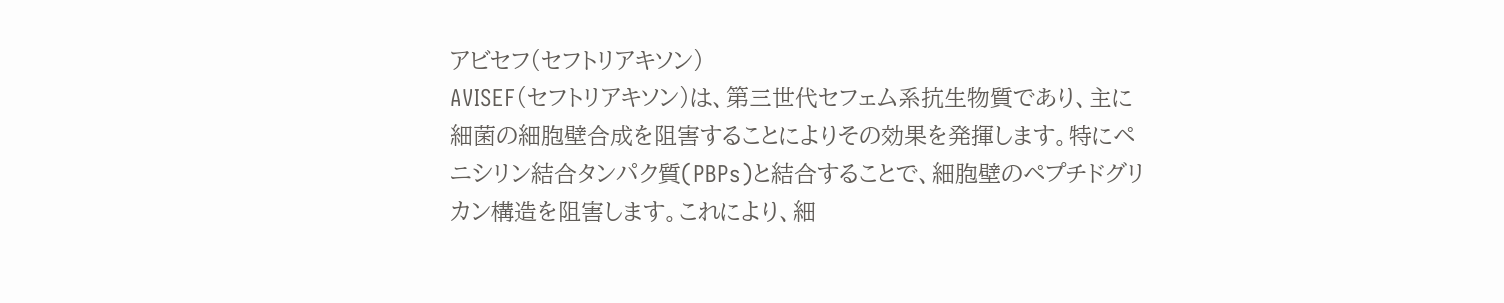アビセフ(セフトリアキソン)
AVISEF(セフトリアキソン)は、第三世代セフェム系抗生物質であり、主に細菌の細胞壁合成を阻害することによりその効果を発揮します。特にペニシリン結合タンパク質(PBPs)と結合することで、細胞壁のペプチドグリカン構造を阻害します。これにより、細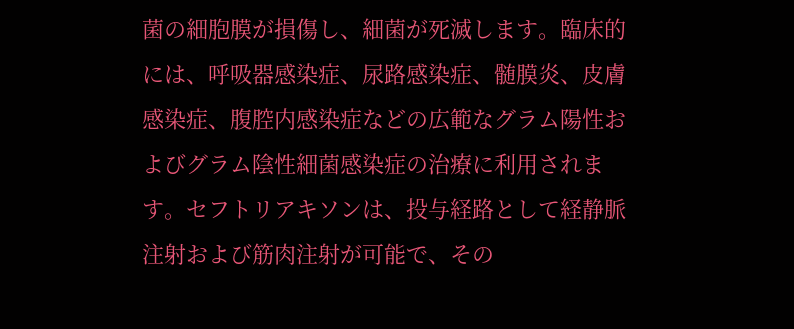菌の細胞膜が損傷し、細菌が死滅します。臨床的には、呼吸器感染症、尿路感染症、髄膜炎、皮膚感染症、腹腔内感染症などの広範なグラム陽性およびグラム陰性細菌感染症の治療に利用されます。セフトリアキソンは、投与経路として経静脈注射および筋肉注射が可能で、その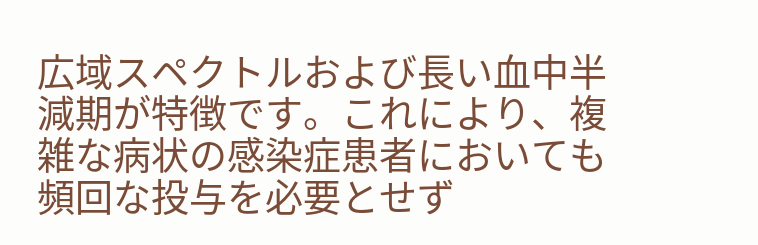広域スペクトルおよび長い血中半減期が特徴です。これにより、複雑な病状の感染症患者においても頻回な投与を必要とせず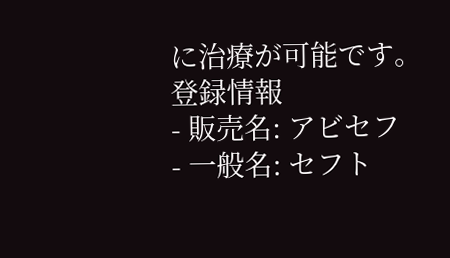に治療が可能です。
登録情報
- 販売名: アビセフ
- 一般名: セフト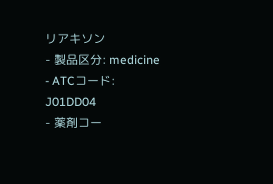リアキソン
- 製品区分: medicine
- ATCコード: J01DD04
- 薬剤コー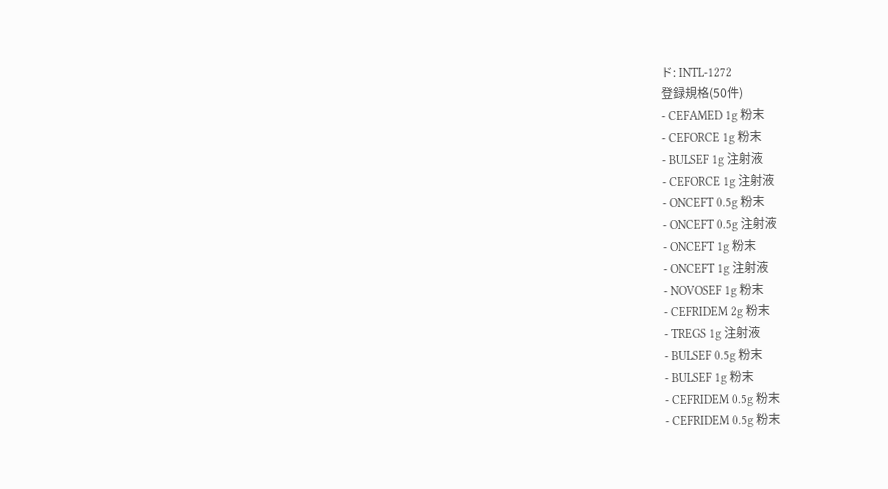ド: INTL-1272
登録規格(50件)
- CEFAMED 1g 粉末
- CEFORCE 1g 粉末
- BULSEF 1g 注射液
- CEFORCE 1g 注射液
- ONCEFT 0.5g 粉末
- ONCEFT 0.5g 注射液
- ONCEFT 1g 粉末
- ONCEFT 1g 注射液
- NOVOSEF 1g 粉末
- CEFRIDEM 2g 粉末
- TREGS 1g 注射液
- BULSEF 0.5g 粉末
- BULSEF 1g 粉末
- CEFRIDEM 0.5g 粉末
- CEFRIDEM 0.5g 粉末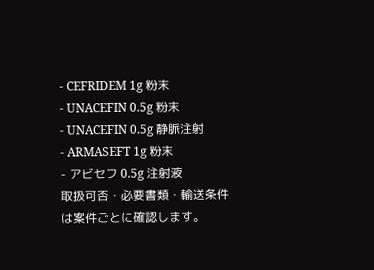- CEFRIDEM 1g 粉末
- UNACEFIN 0.5g 粉末
- UNACEFIN 0.5g 静脈注射
- ARMASEFT 1g 粉末
- アビセフ 0.5g 注射液
取扱可否・必要書類・輸送条件は案件ごとに確認します。